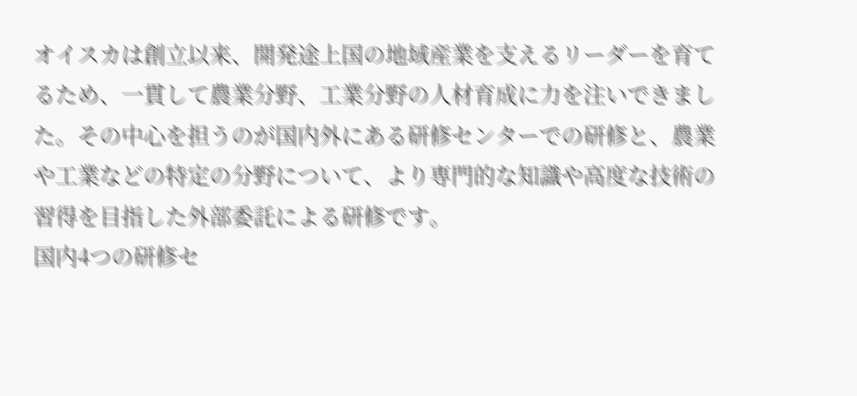オイスカは創立以来、開発途上国の地域産業を支えるリーダーを育てるため、一貫して農業分野、工業分野の人材育成に力を注いできました。その中心を担うのが国内外にある研修センターでの研修と、農業や工業などの特定の分野について、より専門的な知識や高度な技術の習得を目指した外部委託による研修です。
国内4つの研修セ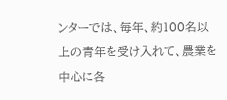ンターでは、毎年、約100名以上の青年を受け入れて、農業を中心に各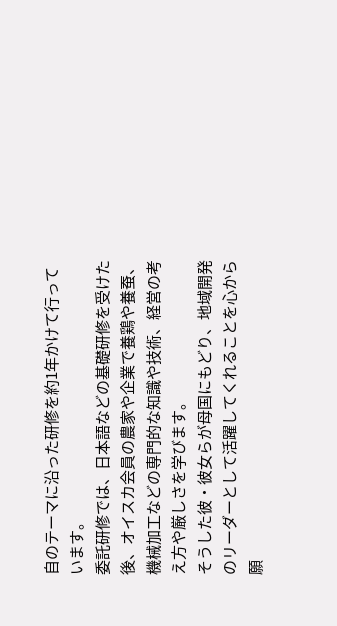自のテーマに沿った研修を約1年かけて行っています。
委託研修では、日本語などの基礎研修を受けた後、オイスカ会員の農家や企業で養鶏や養蚕、機械加工などの専門的な知識や技術、経営の考え方や厳しさを学びます。
そうした彼・彼女らが母国にもどり、地域開発のリーダーとして活躍してくれることを心から願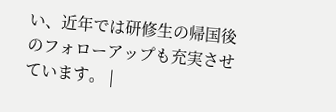い、近年では研修生の帰国後のフォローアップも充実させています。 |